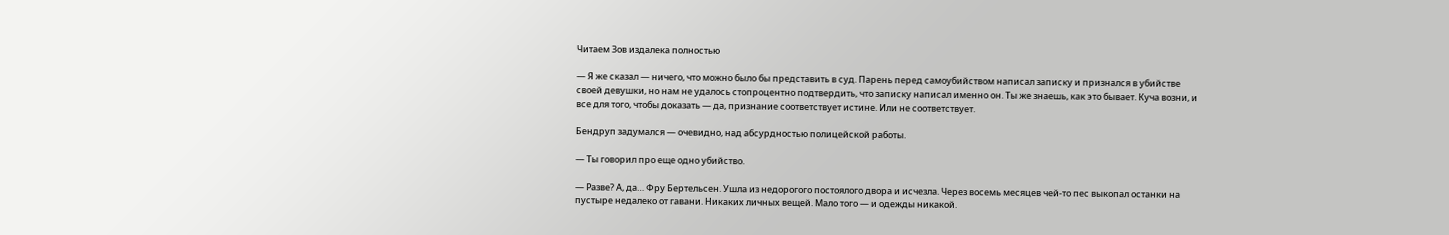Читаем Зов издалека полностью

— Я же сказал — ничего, что можно было бы представить в суд. Парень перед самоубийством написал записку и признался в убийстве своей девушки, но нам не удалось стопроцентно подтвердить, что записку написал именно он. Ты же знаешь, как это бывает. Куча возни, и все для того, чтобы доказать — да, признание соответствует истине. Или не соответствует.

Бендруп задумался — очевидно, над абсурдностью полицейской работы.

— Ты говорил про еще одно убийство.

— Разве? А, да… Фру Бертельсен. Ушла из недорогого постоялого двора и исчезла. Через восемь месяцев чей-то пес выкопал останки на пустыре недалеко от гавани. Никаких личных вещей. Мало того — и одежды никакой.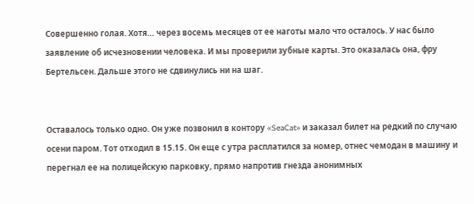Совершенно голая. Хотя… через восемь месяцев от ее наготы мало что осталось. У нас было заявление об исчезновении человека. И мы проверили зубные карты. Это оказалась она, фру Бертельсен. Дальше этого не сдвинулись ни на шаг.


Оставалось только одно. Он уже позвонил в контору «SeaCat» и заказал билет на редкий по случаю осени паром. Тот отходил в 15.15. Он еще с утра расплатился за номер, отнес чемодан в машину и перегнал ее на полицейскую парковку, прямо напротив гнезда анонимных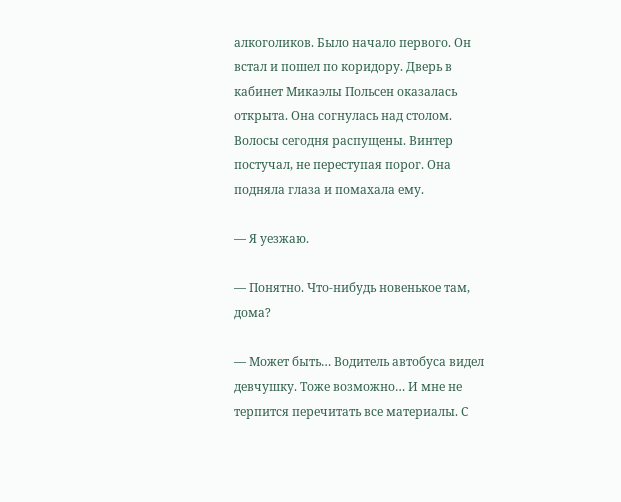алкоголиков. Было начало первого. Он встал и пошел по коридору. Дверь в кабинет Микаэлы Польсен оказалась открыта. Она согнулась над столом. Волосы сегодня распущены. Винтер постучал, не переступая порог. Она подняла глаза и помахала ему.

— Я уезжаю.

— Понятно. Что-нибудь новенькое там, дома?

— Может быть… Водитель автобуса видел девчушку. Тоже возможно… И мне не терпится перечитать все материалы. С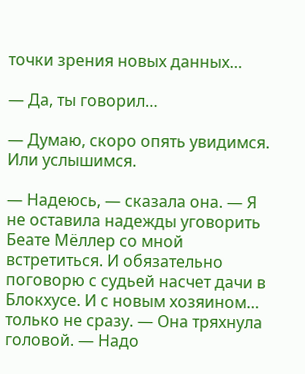точки зрения новых данных…

— Да, ты говорил…

— Думаю, скоро опять увидимся. Или услышимся.

— Надеюсь, — сказала она. — Я не оставила надежды уговорить Беате Мёллер со мной встретиться. И обязательно поговорю с судьей насчет дачи в Блокхусе. И с новым хозяином… только не сразу. — Она тряхнула головой. — Надо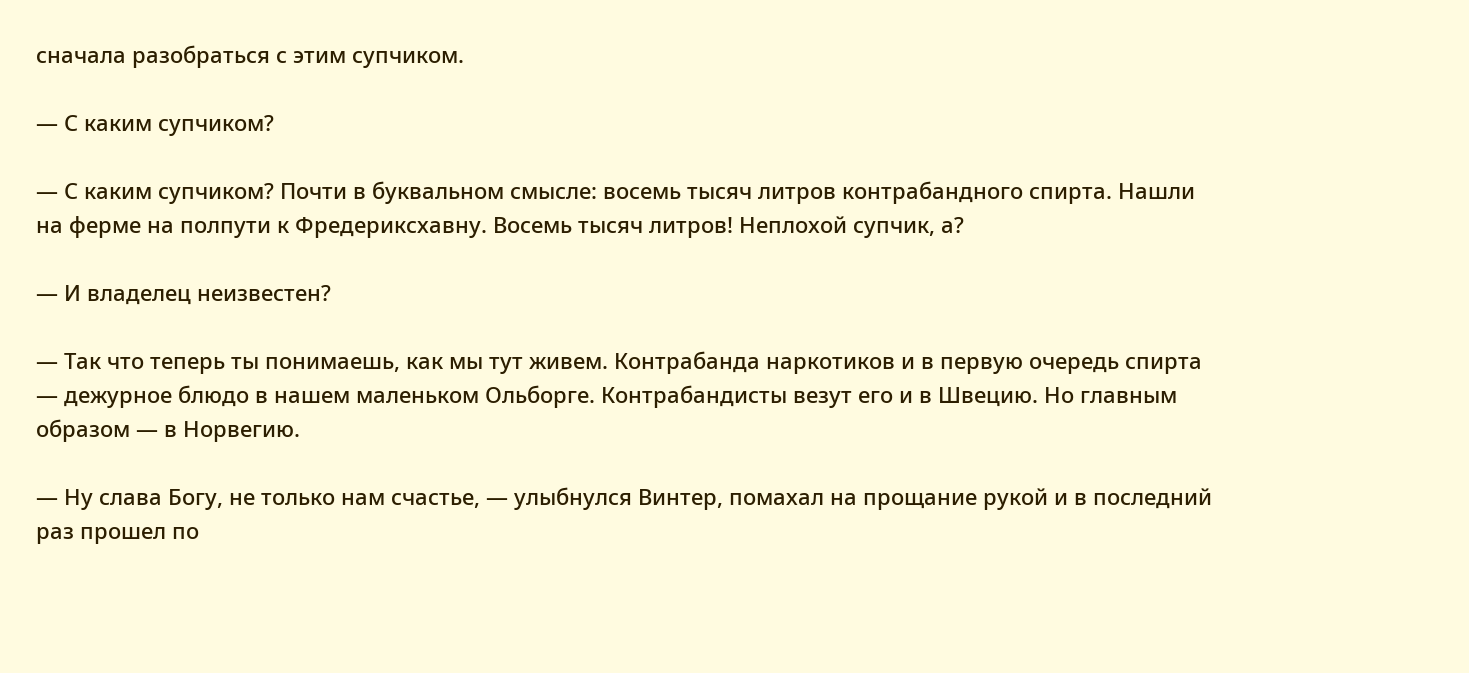сначала разобраться с этим супчиком.

— С каким супчиком?

— С каким супчиком? Почти в буквальном смысле: восемь тысяч литров контрабандного спирта. Нашли на ферме на полпути к Фредериксхавну. Восемь тысяч литров! Неплохой супчик, а?

— И владелец неизвестен?

— Так что теперь ты понимаешь, как мы тут живем. Контрабанда наркотиков и в первую очередь спирта — дежурное блюдо в нашем маленьком Ольборге. Контрабандисты везут его и в Швецию. Но главным образом — в Норвегию.

— Ну слава Богу, не только нам счастье, — улыбнулся Винтер, помахал на прощание рукой и в последний раз прошел по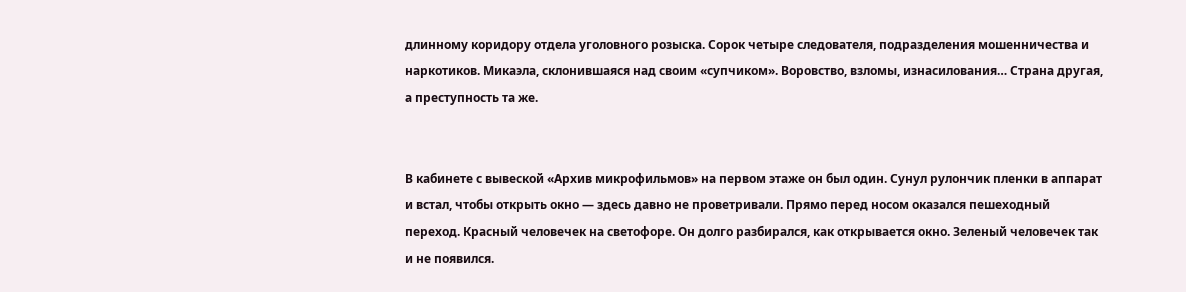длинному коридору отдела уголовного розыска. Сорок четыре следователя, подразделения мошенничества и наркотиков. Микаэла, склонившаяся над своим «супчиком». Воровство, взломы, изнасилования… Страна другая, а преступность та же.


В кабинете с вывеской «Архив микрофильмов» на первом этаже он был один. Сунул рулончик пленки в аппарат и встал, чтобы открыть окно — здесь давно не проветривали. Прямо перед носом оказался пешеходный переход. Красный человечек на светофоре. Он долго разбирался, как открывается окно. Зеленый человечек так и не появился.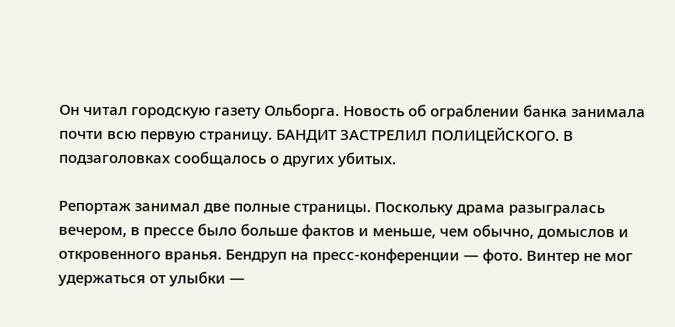Он читал городскую газету Ольборга. Новость об ограблении банка занимала почти всю первую страницу. БАНДИТ ЗАСТРЕЛИЛ ПОЛИЦЕЙСКОГО. В подзаголовках сообщалось о других убитых.

Репортаж занимал две полные страницы. Поскольку драма разыгралась вечером, в прессе было больше фактов и меньше, чем обычно, домыслов и откровенного вранья. Бендруп на пресс-конференции — фото. Винтер не мог удержаться от улыбки —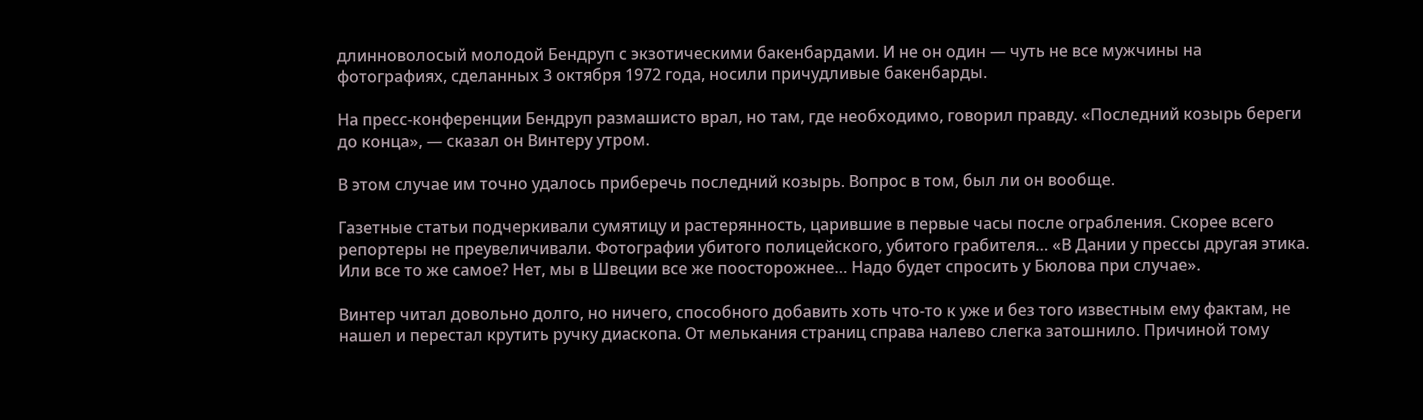длинноволосый молодой Бендруп с экзотическими бакенбардами. И не он один — чуть не все мужчины на фотографиях, сделанных 3 октября 1972 года, носили причудливые бакенбарды.

На пресс-конференции Бендруп размашисто врал, но там, где необходимо, говорил правду. «Последний козырь береги до конца», — сказал он Винтеру утром.

В этом случае им точно удалось приберечь последний козырь. Вопрос в том, был ли он вообще.

Газетные статьи подчеркивали сумятицу и растерянность, царившие в первые часы после ограбления. Скорее всего репортеры не преувеличивали. Фотографии убитого полицейского, убитого грабителя… «В Дании у прессы другая этика. Или все то же самое? Нет, мы в Швеции все же поосторожнее… Надо будет спросить у Бюлова при случае».

Винтер читал довольно долго, но ничего, способного добавить хоть что-то к уже и без того известным ему фактам, не нашел и перестал крутить ручку диаскопа. От мелькания страниц справа налево слегка затошнило. Причиной тому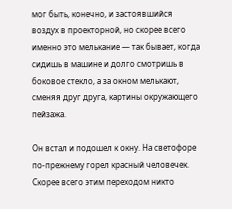мог быть, конечно, и застоявшийся воздух в проекторной, но скорее всего именно это мелькание — так бывает, когда сидишь в машине и долго смотришь в боковое стекло, а за окном мелькают, сменяя друг друга, картины окружающего пейзажа.

Он встал и подошел к окну. На светофоре по-прежнему горел красный человечек. Скорее всего этим переходом никто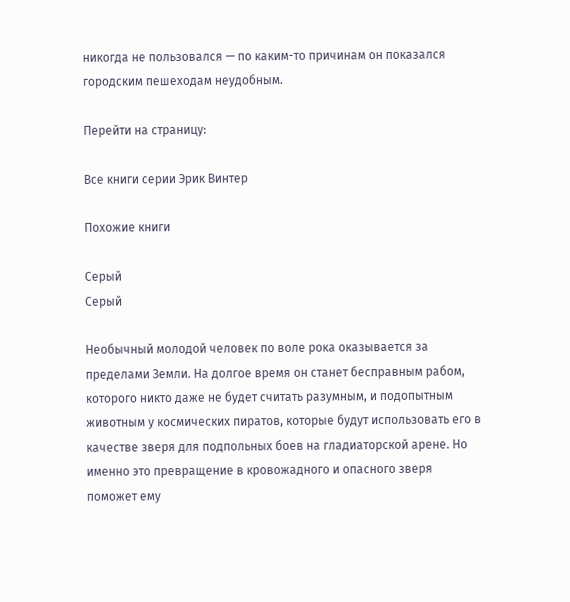никогда не пользовался — по каким-то причинам он показался городским пешеходам неудобным.

Перейти на страницу:

Все книги серии Эрик Винтер

Похожие книги

Серый
Серый

Необычный молодой человек по воле рока оказывается за пределами Земли. На долгое время он станет бесправным рабом, которого никто даже не будет считать разумным, и подопытным животным у космических пиратов, которые будут использовать его в качестве зверя для подпольных боев на гладиаторской арене. Но именно это превращение в кровожадного и опасного зверя поможет ему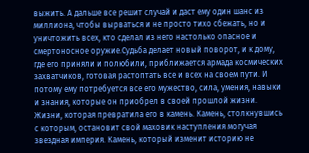выжить. А дальше все решит случай и даст ему один шанс из миллиона, чтобы вырваться и не просто тихо сбежать, но и уничтожить всех, кто сделал из него настолько опасное и смертоносное оружие.Судьба делает новый поворот, и к дому, где его приняли и полюбили, приближается армада космических захватчиков, готовая растоптать все и всех на своем пути. И потому ему потребуется все его мужество, сила, умения, навыки и знания, которые он приобрел в своей прошлой жизни. Жизни, которая превратила его в камень. Камень, столкнувшись с которым, остановит свой маховик наступления могучая звездная империя. Камень, который изменит историю не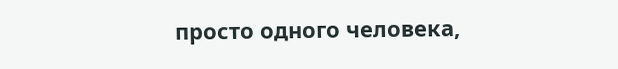просто одного человека,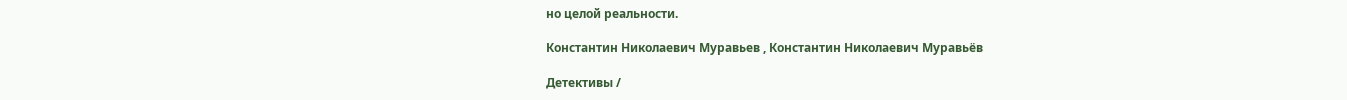но целой реальности.

Константин Николаевич Муравьев , Константин Николаевич Муравьёв

Детективы /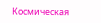Космическая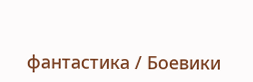фантастика / Боевики